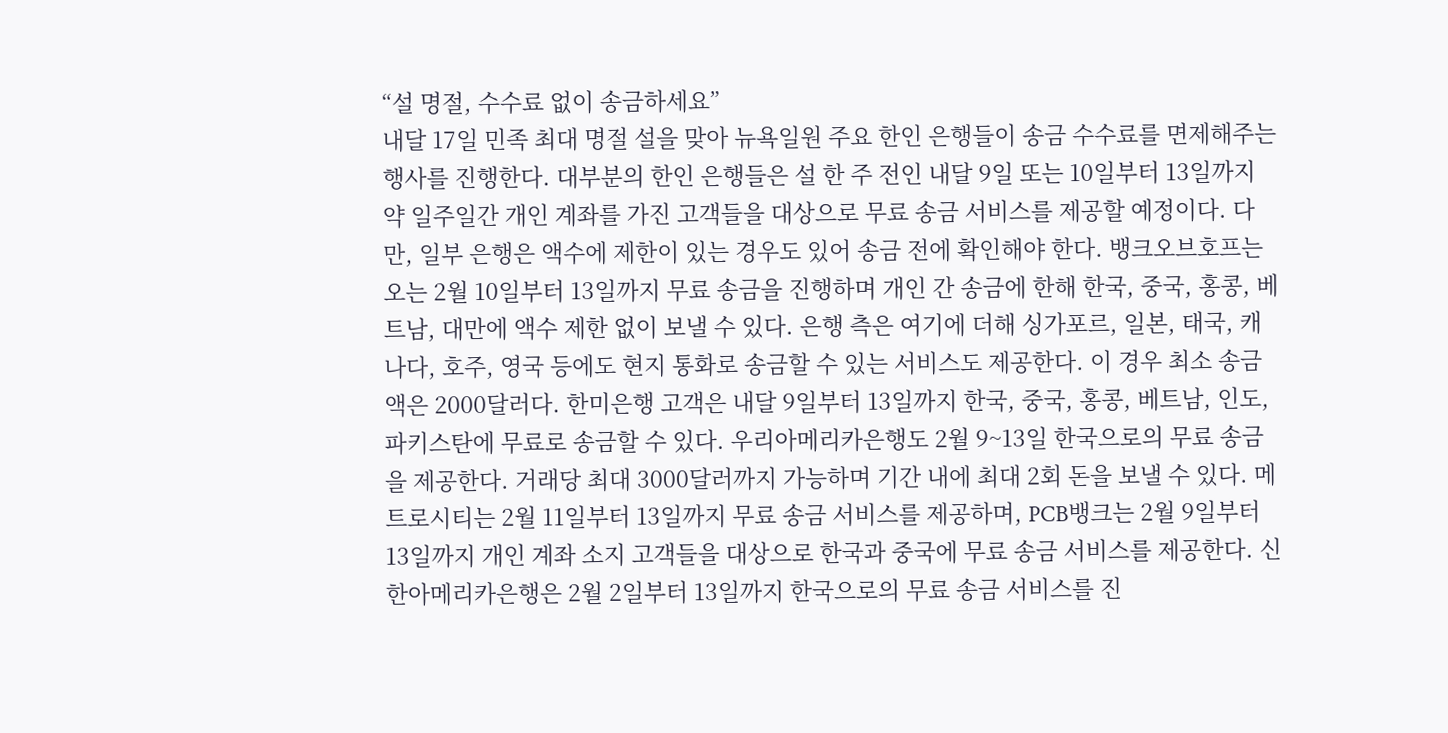“설 명절, 수수료 없이 송금하세요”
내달 17일 민족 최대 명절 설을 맞아 뉴욕일원 주요 한인 은행들이 송금 수수료를 면제해주는 행사를 진행한다. 대부분의 한인 은행들은 설 한 주 전인 내달 9일 또는 10일부터 13일까지 약 일주일간 개인 계좌를 가진 고객들을 대상으로 무료 송금 서비스를 제공할 예정이다. 다만, 일부 은행은 액수에 제한이 있는 경우도 있어 송금 전에 확인해야 한다. 뱅크오브호프는 오는 2월 10일부터 13일까지 무료 송금을 진행하며 개인 간 송금에 한해 한국, 중국, 홍콩, 베트남, 대만에 액수 제한 없이 보낼 수 있다. 은행 측은 여기에 더해 싱가포르, 일본, 태국, 캐나다, 호주, 영국 등에도 현지 통화로 송금할 수 있는 서비스도 제공한다. 이 경우 최소 송금액은 2000달러다. 한미은행 고객은 내달 9일부터 13일까지 한국, 중국, 홍콩, 베트남, 인도, 파키스탄에 무료로 송금할 수 있다. 우리아메리카은행도 2월 9~13일 한국으로의 무료 송금을 제공한다. 거래당 최대 3000달러까지 가능하며 기간 내에 최대 2회 돈을 보낼 수 있다. 메트로시티는 2월 11일부터 13일까지 무료 송금 서비스를 제공하며, PCB뱅크는 2월 9일부터 13일까지 개인 계좌 소지 고객들을 대상으로 한국과 중국에 무료 송금 서비스를 제공한다. 신한아메리카은행은 2월 2일부터 13일까지 한국으로의 무료 송금 서비스를 진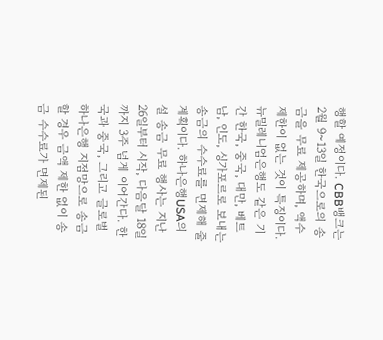행할 예정이다. CBB뱅크는 2월 9~13일 한국으로의 송금을 무료 제공하며, 액수 제한이 없는 것이 특징이다. 뉴밀레니엄은행도 같은 기간 한국, 중국, 대만, 베트남, 인도, 싱가포르로 보내는 송금의 수수료를 면제해 줄 계획이다. 하나은행USA의 설 송금 무료 행사는 지난 26일부터 시작, 다음달 18일까지 3주 넘게 이어간다. 한국과 중국, 그리고 글로벌 하나은행 지점망으로 송금할 경우 금액 제한 없이 송금 수수료가 면제된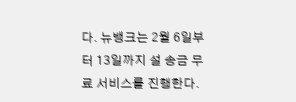다. 뉴뱅크는 2월 6일부터 13일까지 설 송금 무료 서비스를 진행한다.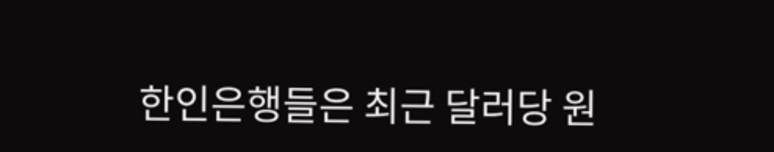한인은행들은 최근 달러당 원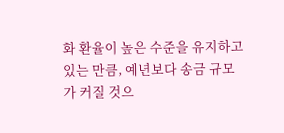화 환율이 높은 수준을 유지하고 있는 만큼, 예년보다 송금 규모가 커질 것으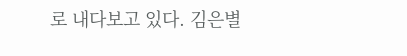로 내다보고 있다. 김은별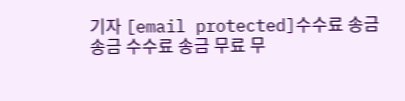기자 [email protected]수수료 송금 송금 수수료 송금 무료 무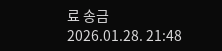료 송금
2026.01.28. 21:48